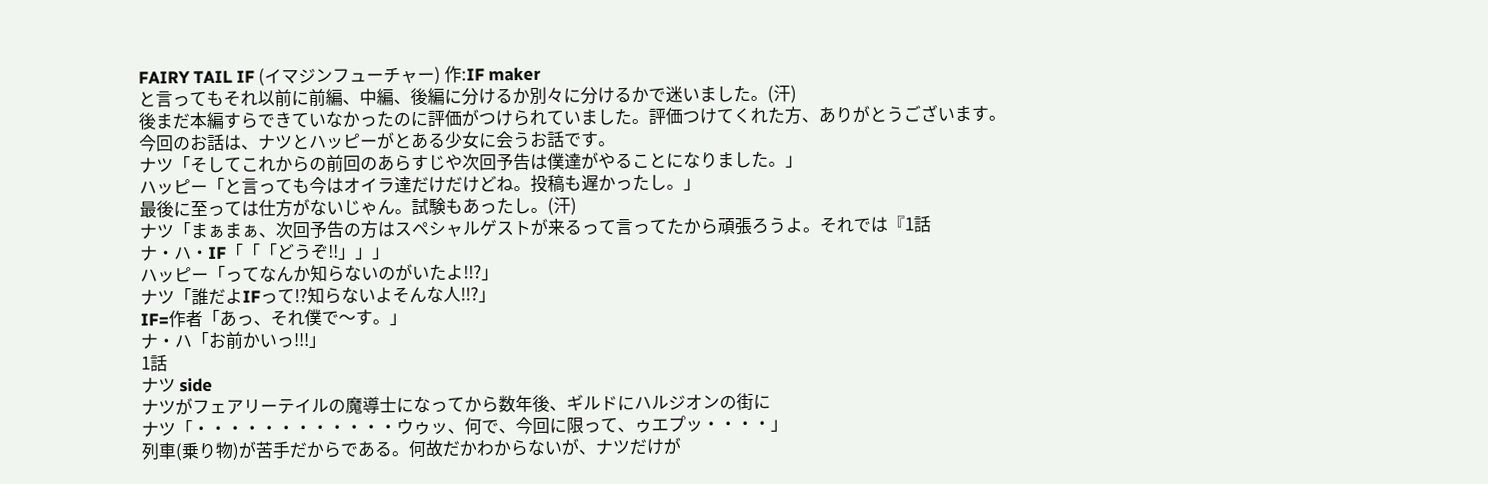FAIRY TAIL IF (イマジンフューチャー) 作:IF maker
と言ってもそれ以前に前編、中編、後編に分けるか別々に分けるかで迷いました。(汗)
後まだ本編すらできていなかったのに評価がつけられていました。評価つけてくれた方、ありがとうございます。
今回のお話は、ナツとハッピーがとある少女に会うお話です。
ナツ「そしてこれからの前回のあらすじや次回予告は僕達がやることになりました。」
ハッピー「と言っても今はオイラ達だけだけどね。投稿も遅かったし。」
最後に至っては仕方がないじゃん。試験もあったし。(汗)
ナツ「まぁまぁ、次回予告の方はスペシャルゲストが来るって言ってたから頑張ろうよ。それでは『1話
ナ・ハ・IF「「「どうぞ‼」」」
ハッピー「ってなんか知らないのがいたよ!!?」
ナツ「誰だよIFって⁉知らないよそんな人!!?」
IF=作者「あっ、それ僕で〜す。」
ナ・ハ「お前かいっ!!!」
1話
ナツ side
ナツがフェアリーテイルの魔導士になってから数年後、ギルドにハルジオンの街に
ナツ「・・・・・・・・・・・・ウゥッ、何で、今回に限って、ゥエプッ・・・・」
列車(乗り物)が苦手だからである。何故だかわからないが、ナツだけが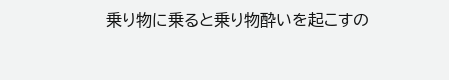乗り物に乗ると乗り物酔いを起こすの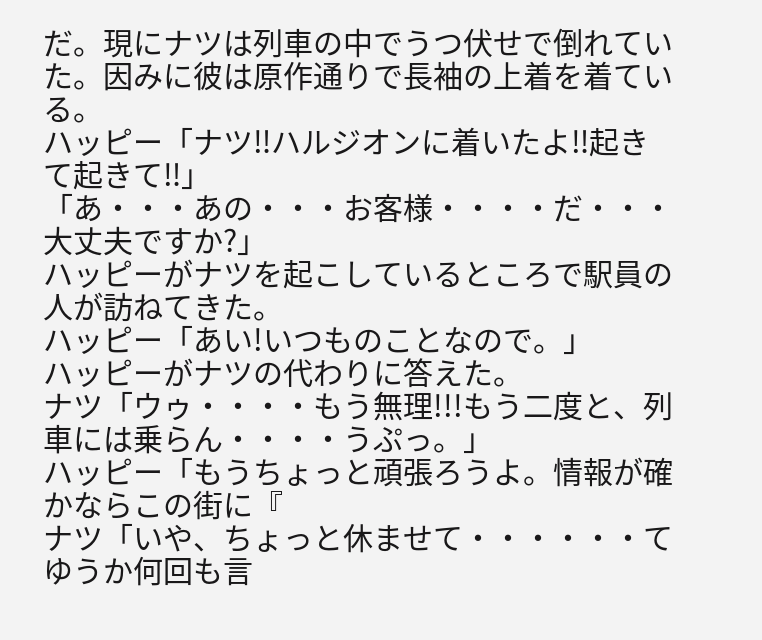だ。現にナツは列車の中でうつ伏せで倒れていた。因みに彼は原作通りで長袖の上着を着ている。
ハッピー「ナツ‼ハルジオンに着いたよ‼起きて起きて‼」
「あ・・・あの・・・お客様・・・・だ・・・大丈夫ですか?」
ハッピーがナツを起こしているところで駅員の人が訪ねてきた。
ハッピー「あい!いつものことなので。」
ハッピーがナツの代わりに答えた。
ナツ「ウゥ・・・・もう無理!!!もう二度と、列車には乗らん・・・・うぷっ。」
ハッピー「もうちょっと頑張ろうよ。情報が確かならこの街に『
ナツ「いや、ちょっと休ませて・・・・・・てゆうか何回も言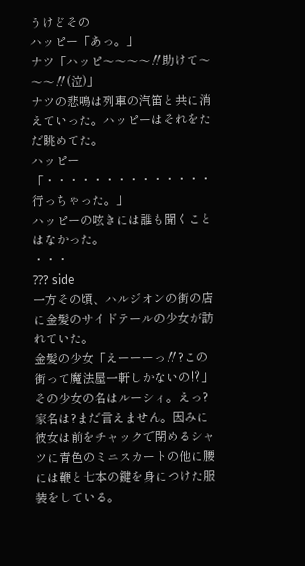うけどその
ハッピー「あっ。」
ナツ「ハッピ〜〜〜〜‼助けて〜〜〜‼(泣)」
ナツの悲鳴は列車の汽笛と共に消えていった。ハッピーはそれをただ眺めてた。
ハッピー「・・・・・・・・・・・・・・行っちゃった。」
ハッピーの呟きには誰も聞くことはなかった。
・・・
⁇? side
一方その頃、ハルジオンの街の店に金髪のサイドテールの少女が訪れていた。
金髪の少女「えーーーっ‼?この街って魔法屋一軒しかないの⁉」
その少女の名はルーシィ。えっ?家名は?まだ言えません。因みに彼女は前をチャックで閉めるシャツに青色のミニスカートの他に腰には鞭と七本の鍵を身につけた服装をしている。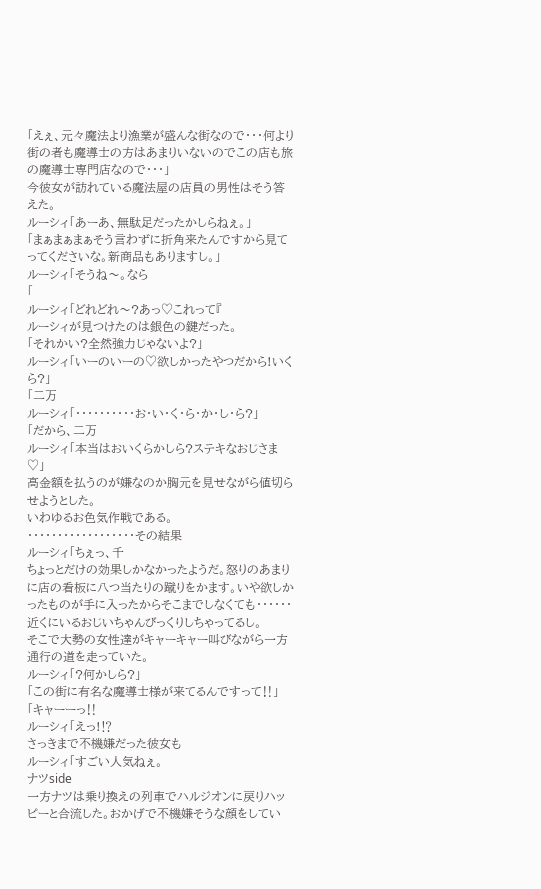「えぇ、元々魔法より漁業が盛んな街なので・・・何より街の者も魔導士の方はあまりいないのでこの店も旅の魔導士専門店なので・・・」
今彼女が訪れている魔法屋の店員の男性はそう答えた。
ルーシィ「あーあ、無駄足だったかしらねぇ。」
「まぁまぁまぁそう言わずに折角来たんですから見てってくださいな。新商品もありますし。」
ルーシィ「そうね〜。なら
「
ルーシィ「どれどれ〜?あっ♡これって『
ルーシィが見つけたのは銀色の鍵だった。
「それかい?全然強力じゃないよ?」
ルーシィ「いーのいーの♡欲しかったやつだから!いくら?」
「二万
ルーシィ「・・・・・・・・・・お・い・く・ら・か・し・ら?」
「だから、二万
ルーシィ「本当はおいくらかしら?ステキなおじさま♡」
高金額を払うのが嫌なのか胸元を見せながら値切らせようとした。
いわゆるお色気作戦である。
・・・・・・・・・・・・・・・・・・その結果
ルーシィ「ちぇっ、千
ちょっとだけの効果しかなかったようだ。怒りのあまりに店の看板に八つ当たりの蹴りをかます。いや欲しかったものが手に入ったからそこまでしなくても・・・・・・近くにいるおじいちゃんびっくりしちゃってるし。
そこで大勢の女性達がキャーキャー叫びながら一方通行の道を走っていた。
ルーシィ「?何かしら?」
「この街に有名な魔導士様が来てるんですって‼」
「キャーーっ‼
ルーシィ「えっ!⁉
さっきまで不機嫌だった彼女も
ルーシィ「すごい人気ねぇ。
ナツside
一方ナツは乗り換えの列車でハルジオンに戻りハッピーと合流した。おかげで不機嫌そうな顔をしてい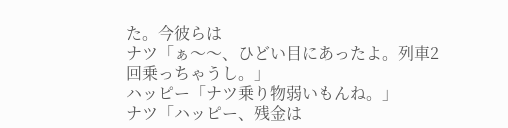た。今彼らは
ナツ「ぁ〜〜、ひどい目にあったよ。列車2回乗っちゃうし。」
ハッピー「ナツ乗り物弱いもんね。」
ナツ「ハッピー、残金は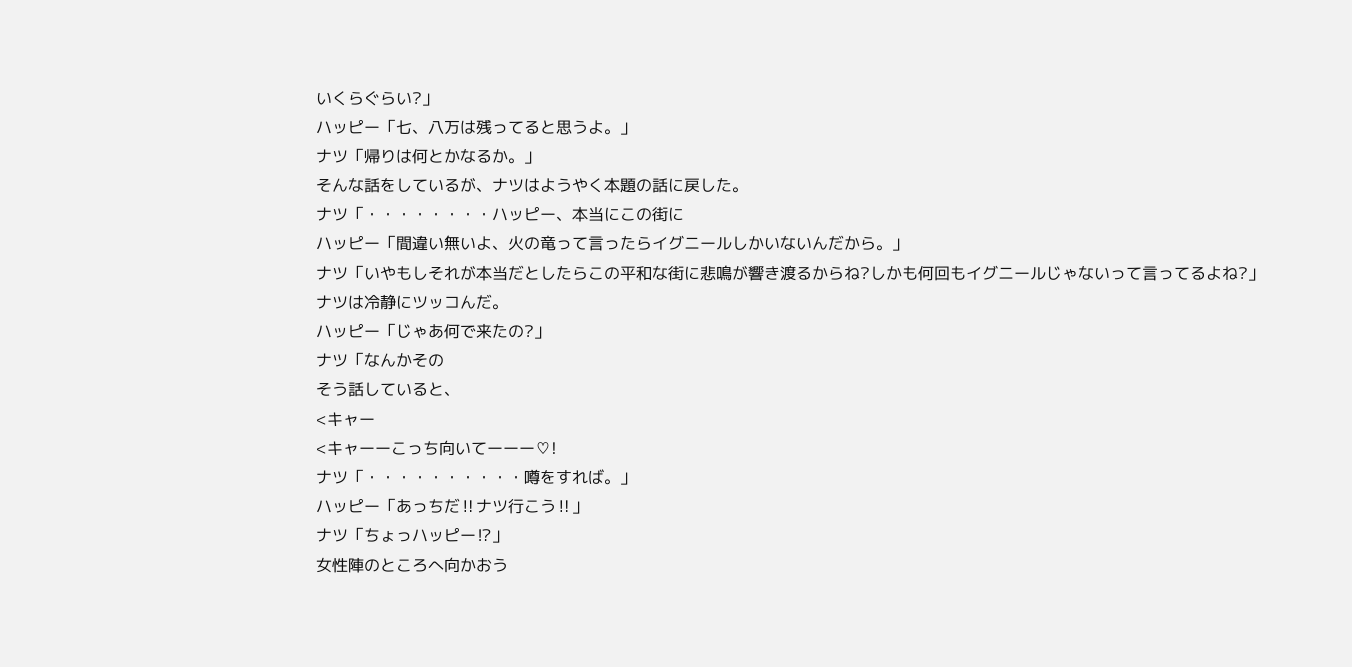いくらぐらい?」
ハッピー「七、八万は残ってると思うよ。」
ナツ「帰りは何とかなるか。」
そんな話をしているが、ナツはようやく本題の話に戻した。
ナツ「・・・・・・・・ハッピー、本当にこの街に
ハッピー「間違い無いよ、火の竜って言ったらイグニールしかいないんだから。」
ナツ「いやもしそれが本当だとしたらこの平和な街に悲鳴が響き渡るからね?しかも何回もイグニールじゃないって言ってるよね?」
ナツは冷静にツッコんだ。
ハッピー「じゃあ何で来たの?」
ナツ「なんかその
そう話していると、
<キャー
<キャーーこっち向いてーーー♡!
ナツ「・・・・・・・・・・噂をすれば。」
ハッピー「あっちだ‼ナツ行こう‼」
ナツ「ちょっハッピー⁉」
女性陣のところへ向かおう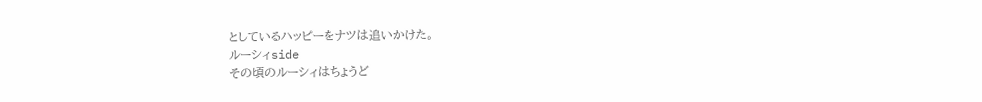としているハッピーをナツは追いかけた。
ルーシィside
その頃のルーシィはちょうど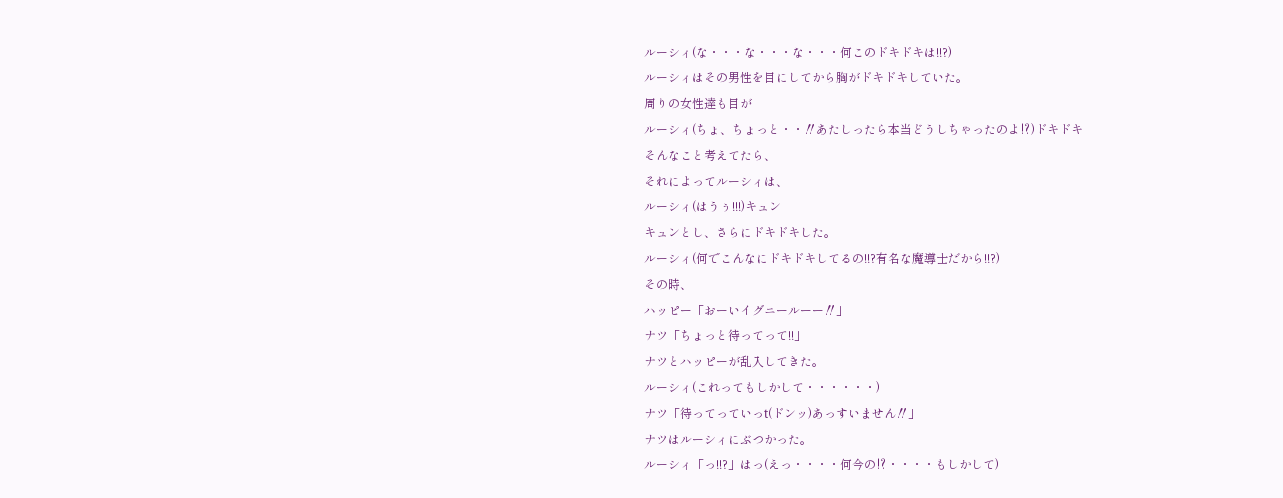ルーシィ(な・・・な・・・な・・・何このドキドキは!!?)
ルーシィはその男性を目にしてから胸がドキドキしていた。
周りの女性達も目が
ルーシィ(ちょ、ちょっと・・‼あたしったら本当どうしちゃったのよ⁉)ドキドキ
そんなこと考えてたら、
それによってルーシィは、
ルーシィ(はうぅ!!!)キュン
キュンとし、さらにドキドキした。
ルーシィ(何でこんなにドキドキしてるの!!?有名な魔導士だから!!?)
その時、
ハッピー「おーいイグニールーー‼」
ナツ「ちょっと待ってって!!」
ナツとハッピーが乱入してきた。
ルーシィ(これってもしかして・・・・・・)
ナツ「待ってっていっt(ドンッ)あっすいません‼」
ナツはルーシィにぶつかった。
ルーシィ「っ!!?」はっ(えっ・・・・何今の⁉・・・・もしかして)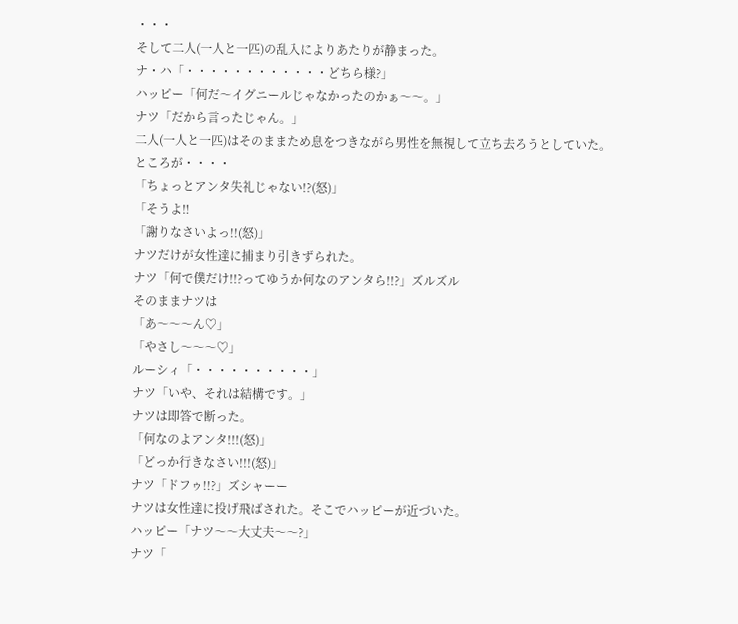・・・
そして二人(一人と一匹)の乱入によりあたりが静まった。
ナ・ハ「・・・・・・・・・・・・どちら様?」
ハッピー「何だ〜イグニールじゃなかったのかぁ〜〜。」
ナツ「だから言ったじゃん。」
二人(一人と一匹)はそのままため息をつきながら男性を無視して立ち去ろうとしていた。
ところが・・・・
「ちょっとアンタ失礼じゃない!?(怒)」
「そうよ‼
「謝りなさいよっ!!(怒)」
ナツだけが女性達に捕まり引きずられた。
ナツ「何で僕だけ!!?ってゆうか何なのアンタら!!?」ズルズル
そのままナツは
「あ〜〜〜ん♡」
「やさし〜〜〜♡」
ルーシィ「・・・・・・・・・・」
ナツ「いや、それは結構です。」
ナツは即答で断った。
「何なのよアンタ!!!(怒)」
「どっか行きなさい!!!(怒)」
ナツ「ドフゥ!!?」ズシャーー
ナツは女性達に投げ飛ばされた。そこでハッピーが近づいた。
ハッピー「ナツ〜〜大丈夫〜〜?」
ナツ「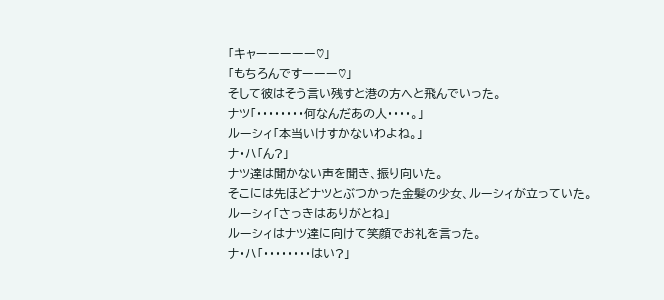「キャーーーーー♡」
「もちろんですーーー♡」
そして彼はそう言い残すと港の方へと飛んでいった。
ナツ「・・・・・・・・何なんだあの人・・・・。」
ルーシィ「本当いけすかないわよね。」
ナ・ハ「ん?」
ナツ達は聞かない声を聞き、振り向いた。
そこには先ほどナツとぶつかった金髪の少女、ルーシィが立っていた。
ルーシィ「さっきはありがとね」
ルーシィはナツ達に向けて笑顔でお礼を言った。
ナ・ハ「・・・・・・・・はい?」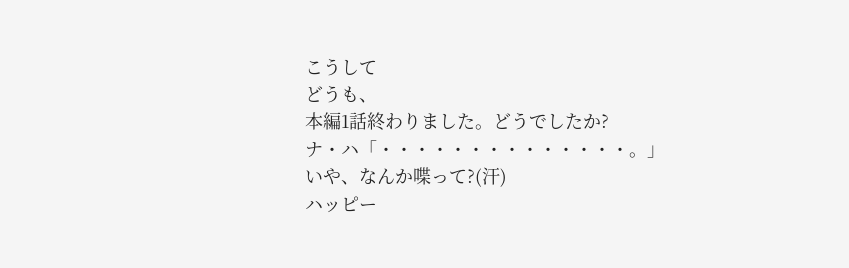こうして
どうも、
本編1話終わりました。どうでしたか?
ナ・ハ「・・・・・・・・・・・・・・。」
いや、なんか喋って?(汗)
ハッピー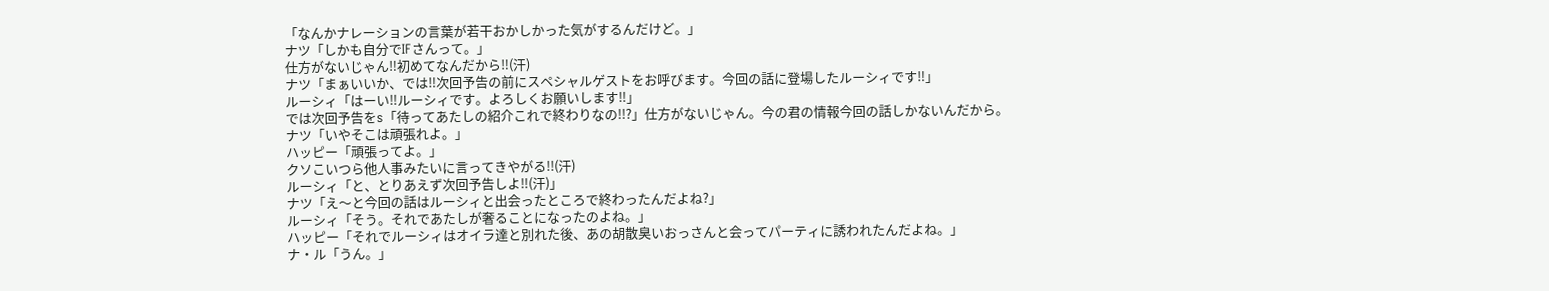「なんかナレーションの言葉が若干おかしかった気がするんだけど。」
ナツ「しかも自分でIFさんって。」
仕方がないじゃん‼初めてなんだから‼(汗)
ナツ「まぁいいか、では‼次回予告の前にスペシャルゲストをお呼びます。今回の話に登場したルーシィです‼」
ルーシィ「はーい‼ルーシィです。よろしくお願いします‼」
では次回予告をs「待ってあたしの紹介これで終わりなの!!?」仕方がないじゃん。今の君の情報今回の話しかないんだから。
ナツ「いやそこは頑張れよ。」
ハッピー「頑張ってよ。」
クソこいつら他人事みたいに言ってきやがる!!(汗)
ルーシィ「と、とりあえず次回予告しよ‼(汗)」
ナツ「え〜と今回の話はルーシィと出会ったところで終わったんだよね?」
ルーシィ「そう。それであたしが奢ることになったのよね。」
ハッピー「それでルーシィはオイラ達と別れた後、あの胡散臭いおっさんと会ってパーティに誘われたんだよね。」
ナ・ル「うん。」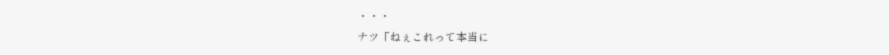・・・
ナツ「ねぇこれって本当に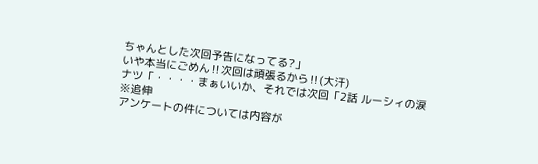ちゃんとした次回予告になってる?」
いや本当にごめん‼次回は頑張るから‼(大汗)
ナツ「・・・・まぁいいか、それでは次回「2話 ルーシィの涙
※追伸
アンケートの件については内容が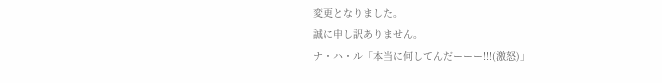変更となりました。
誠に申し訳ありません。
ナ・ハ・ル「本当に何してんだーーー!!!(激怒)」